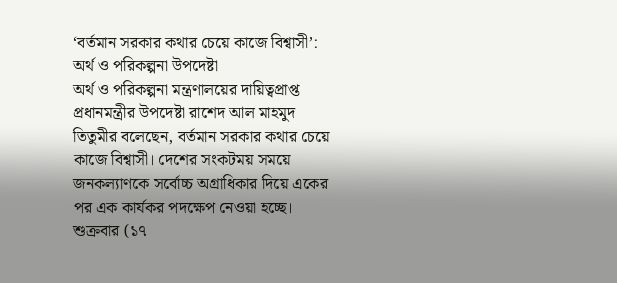‘বর্তমান সরকার কথার চেয়ে কাজে বিশ্বাসী’: অর্থ ও পরিকল্পনা উপদেষ্টা
অর্থ ও পরিকল্পনা মন্ত্রণালয়ের দায়িত্বপ্রাপ্ত প্রধানমন্ত্রীর উপদেষ্টা রাশেদ আল মাহমুদ তিতুমীর বলেছেন, বর্তমান সরকার কথার চেয়ে কাজে বিশ্বাসী। দেশের সংকটময় সময়ে জনকল্যাণকে সর্বোচ্চ অগ্রাধিকার দিয়ে একের পর এক কার্যকর পদক্ষেপ নেওয়া হচ্ছে।
শুক্রবার (১৭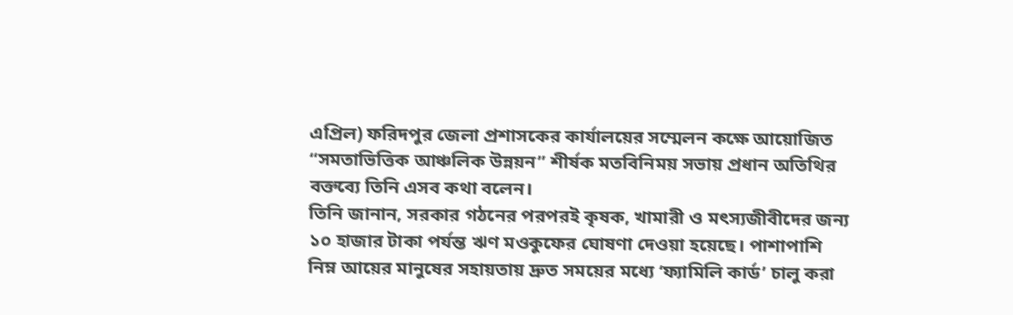এপ্রিল) ফরিদপুর জেলা প্রশাসকের কার্যালয়ের সম্মেলন কক্ষে আয়োজিত “সমতাভিত্তিক আঞ্চলিক উন্নয়ন” শীর্ষক মতবিনিময় সভায় প্রধান অতিথির বক্তব্যে তিনি এসব কথা বলেন।
তিনি জানান, সরকার গঠনের পরপরই কৃষক, খামারী ও মৎস্যজীবীদের জন্য ১০ হাজার টাকা পর্যন্ত ঋণ মওকুফের ঘোষণা দেওয়া হয়েছে। পাশাপাশি নিম্ন আয়ের মানুষের সহায়তায় দ্রুত সময়ের মধ্যে ‘ফ্যামিলি কার্ড’ চালু করা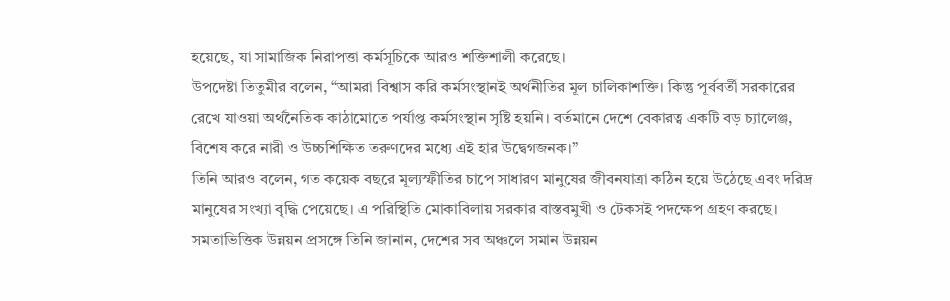হয়েছে, যা সামাজিক নিরাপত্তা কর্মসূচিকে আরও শক্তিশালী করেছে।
উপদেষ্টা তিতুমীর বলেন, “আমরা বিশ্বাস করি কর্মসংস্থানই অর্থনীতির মূল চালিকাশক্তি। কিন্তু পূর্ববর্তী সরকারের রেখে যাওয়া অর্থনৈতিক কাঠামোতে পর্যাপ্ত কর্মসংস্থান সৃষ্টি হয়নি। বর্তমানে দেশে বেকারত্ব একটি বড় চ্যালেঞ্জ, বিশেষ করে নারী ও উচ্চশিক্ষিত তরুণদের মধ্যে এই হার উদ্বেগজনক।”
তিনি আরও বলেন, গত কয়েক বছরে মূল্যস্ফীতির চাপে সাধারণ মানুষের জীবনযাত্রা কঠিন হয়ে উঠেছে এবং দরিদ্র মানুষের সংখ্যা বৃদ্ধি পেয়েছে। এ পরিস্থিতি মোকাবিলায় সরকার বাস্তবমুখী ও টেকসই পদক্ষেপ গ্রহণ করছে।
সমতাভিত্তিক উন্নয়ন প্রসঙ্গে তিনি জানান, দেশের সব অঞ্চলে সমান উন্নয়ন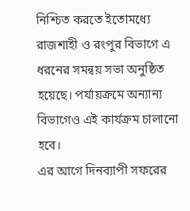নিশ্চিত করতে ইতোমধ্যে রাজশাহী ও রংপুর বিভাগে এ ধরনের সমন্বয় সভা অনুষ্ঠিত হয়েছে। পর্যায়ক্রমে অন্যান্য বিভাগেও এই কার্যক্রম চালানো হবে।
এর আগে দিনব্যাপী সফরের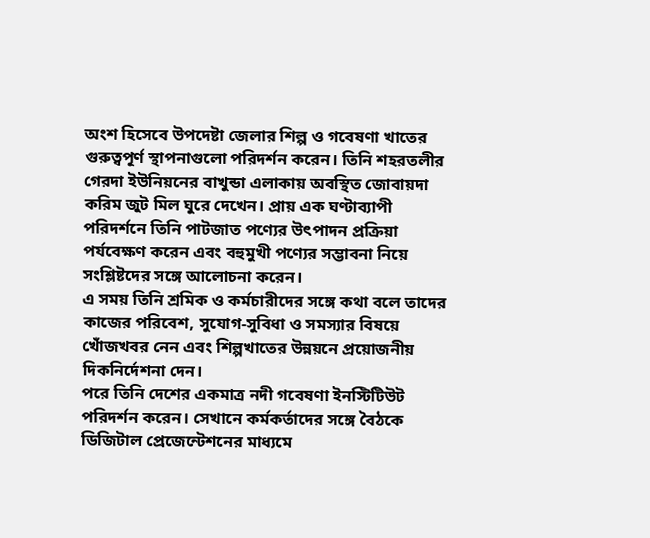অংশ হিসেবে উপদেষ্টা জেলার শিল্প ও গবেষণা খাতের গুরুত্বপূর্ণ স্থাপনাগুলো পরিদর্শন করেন। তিনি শহরতলীর গেরদা ইউনিয়নের বাখুন্ডা এলাকায় অবস্থিত জোবায়দা করিম জুট মিল ঘুরে দেখেন। প্রায় এক ঘণ্টাব্যাপী পরিদর্শনে তিনি পাটজাত পণ্যের উৎপাদন প্রক্রিয়া পর্যবেক্ষণ করেন এবং বহুমুখী পণ্যের সম্ভাবনা নিয়ে সংশ্লিষ্টদের সঙ্গে আলোচনা করেন।
এ সময় তিনি শ্রমিক ও কর্মচারীদের সঙ্গে কথা বলে তাদের কাজের পরিবেশ, সুযোগ-সুবিধা ও সমস্যার বিষয়ে খোঁজখবর নেন এবং শিল্পখাতের উন্নয়নে প্রয়োজনীয় দিকনির্দেশনা দেন।
পরে তিনি দেশের একমাত্র নদী গবেষণা ইনস্টিটিউট পরিদর্শন করেন। সেখানে কর্মকর্তাদের সঙ্গে বৈঠকে ডিজিটাল প্রেজেন্টেশনের মাধ্যমে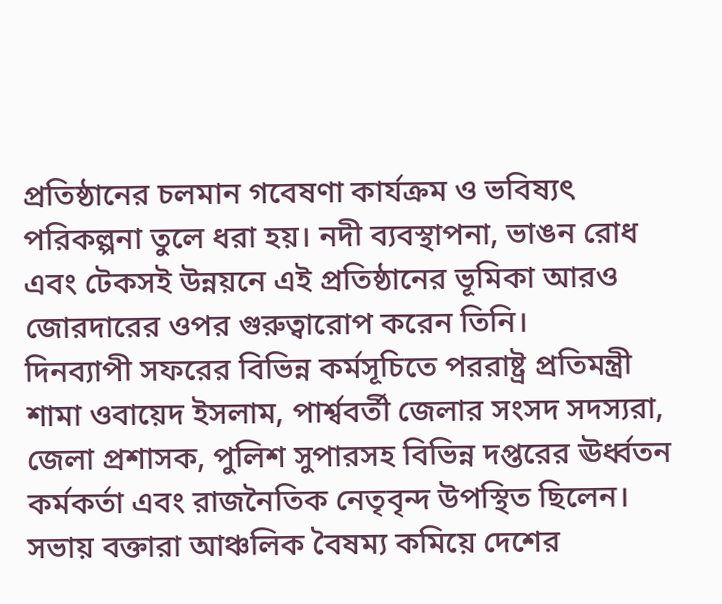প্রতিষ্ঠানের চলমান গবেষণা কার্যক্রম ও ভবিষ্যৎ পরিকল্পনা তুলে ধরা হয়। নদী ব্যবস্থাপনা, ভাঙন রোধ এবং টেকসই উন্নয়নে এই প্রতিষ্ঠানের ভূমিকা আরও জোরদারের ওপর গুরুত্বারোপ করেন তিনি।
দিনব্যাপী সফরের বিভিন্ন কর্মসূচিতে পররাষ্ট্র প্রতিমন্ত্রী শামা ওবায়েদ ইসলাম, পার্শ্ববর্তী জেলার সংসদ সদস্যরা, জেলা প্রশাসক, পুলিশ সুপারসহ বিভিন্ন দপ্তরের ঊর্ধ্বতন কর্মকর্তা এবং রাজনৈতিক নেতৃবৃন্দ উপস্থিত ছিলেন।
সভায় বক্তারা আঞ্চলিক বৈষম্য কমিয়ে দেশের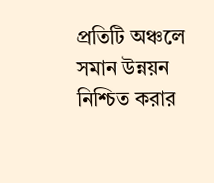প্রতিটি অঞ্চলে সমান উন্নয়ন নিশ্চিত করার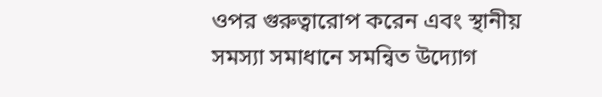ওপর গুরুত্বারোপ করেন এবং স্থানীয় সমস্যা সমাধানে সমন্বিত উদ্যোগ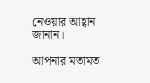নেওয়ার আহ্বান জানান।

আপনার মতামত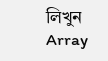লিখুন
Array